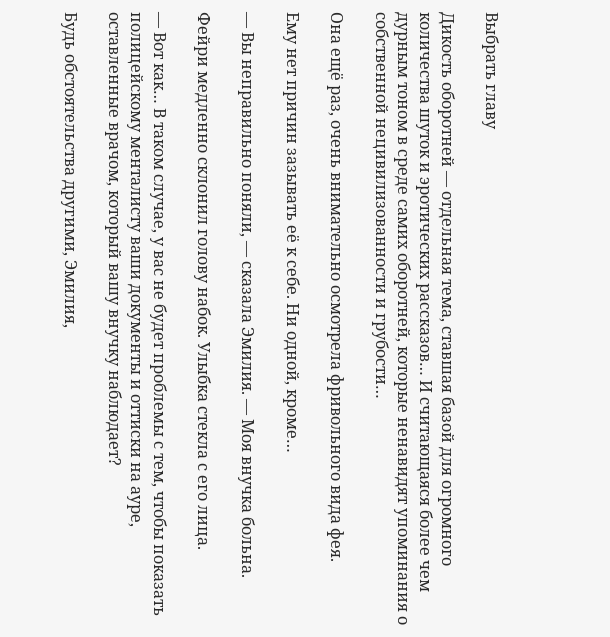Выбрать главу

Дикость оборотней — отдельная тема, ставшая базой для огромного количества шуток и эротических рассказов… И считающаяся более чем дурным тоном в среде самих оборотней, которые ненавидят упоминания о собственной нецивилизованности и грубости…

Она ещё раз, очень внимательно осмотрела фривольного вида фея.

Ему нет причин зазывать её к себе. Ни одной, кроме…

— Вы неправильно поняли, — сказала Эмилия. — Моя внучка больна.

Фейри медленно склонил голову набок. Улыбка стекла с его лица.

— Вот как… В таком случае, у вас не будет проблемы с тем, чтобы показать полицейскому менталисту ваши документы и оттиски на ауре, оставленные врачом, который вашу внучку наблюдает?

Будь обстоятельства другими, Эмилия,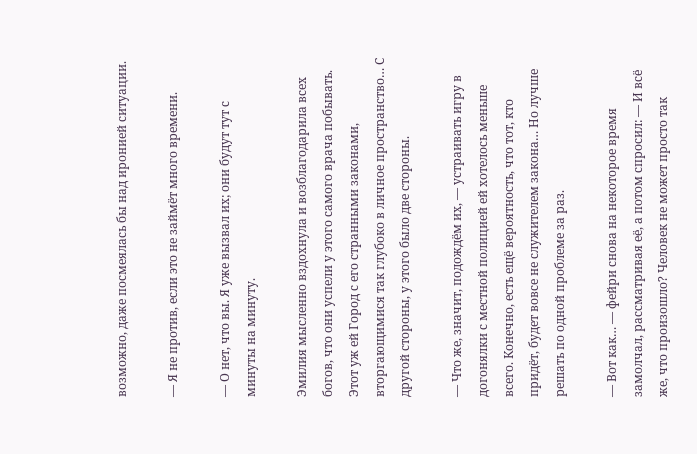возможно, даже посмеялась бы над иронией ситуации.

— Я не против, если это не займёт много времени.

— О нет, что вы. Я уже вызвал их; они будут тут с минуты на минуту.

Эмилия мысленно вздохнула и возблагодарила всех богов, что они успели у этого самого врача побывать. Этот уж ей Город с его странными законами, вторгающимися так глубоко в личное пространство… С другой стороны, у этого было две стороны.

— Что же, значит, подождём их, — устраивать игру в догонялки с местной полицией ей хотелось меньше всего. Конечно, есть ещё вероятность, что тот, кто придёт, будет вовсе не служителем закона… Но лучше решать по одной проблеме за раз.

— Вот как… — фейри снова на некоторое время замолчал, рассматривая её, а потом спросил: — И всё же, что произошло? Человек не может просто так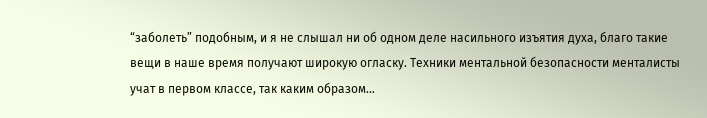“заболеть” подобным, и я не слышал ни об одном деле насильного изъятия духа, благо такие вещи в наше время получают широкую огласку. Техники ментальной безопасности менталисты учат в первом классе, так каким образом…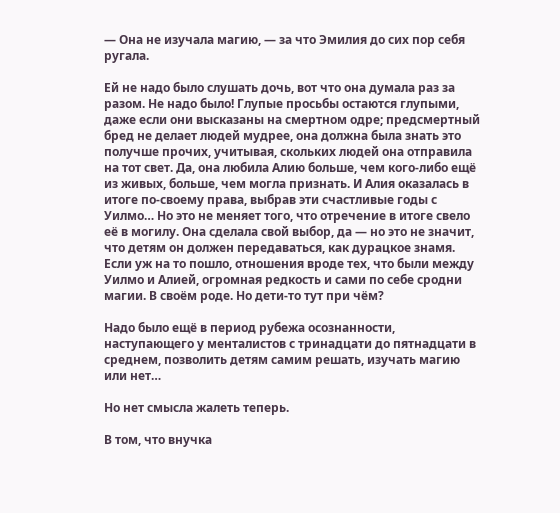— Она не изучала магию, — за что Эмилия до сих пор себя ругала.

Ей не надо было слушать дочь, вот что она думала раз за разом. Не надо было! Глупые просьбы остаются глупыми, даже если они высказаны на смертном одре; предсмертный бред не делает людей мудрее, она должна была знать это получше прочих, учитывая, скольких людей она отправила на тот свет. Да, она любила Алию больше, чем кого-либо ещё из живых, больше, чем могла признать. И Алия оказалась в итоге по-своему права, выбрав эти счастливые годы с Уилмо… Но это не меняет того, что отречение в итоге свело её в могилу. Она сделала свой выбор, да — но это не значит, что детям он должен передаваться, как дурацкое знамя. Если уж на то пошло, отношения вроде тех, что были между Уилмо и Алией, огромная редкость и сами по себе сродни магии. В своём роде. Но дети-то тут при чём?

Надо было ещё в период рубежа осознанности, наступающего у менталистов с тринадцати до пятнадцати в среднем, позволить детям самим решать, изучать магию или нет…

Но нет смысла жалеть теперь.

В том, что внучка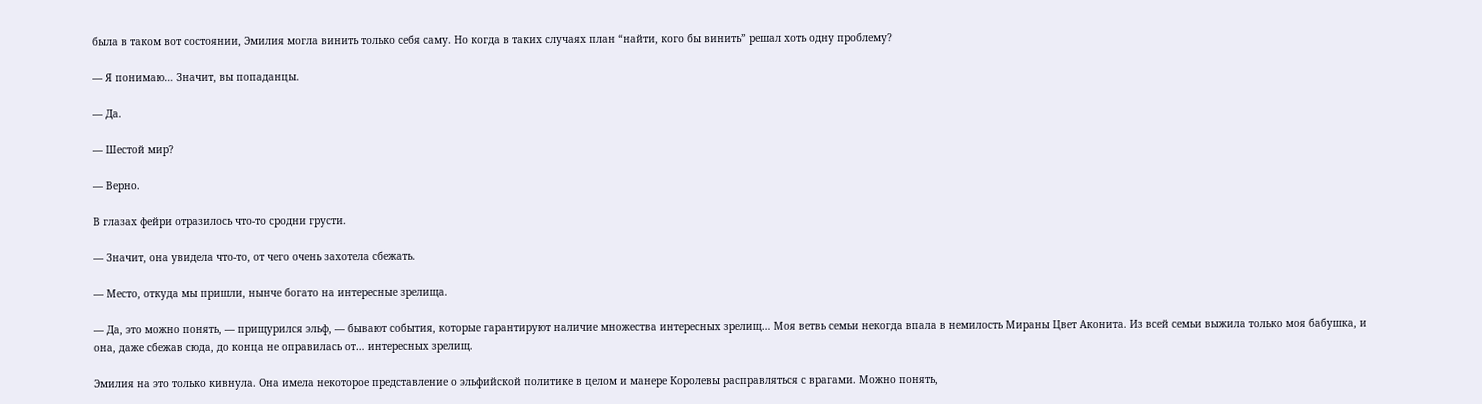была в таком вот состоянии, Эмилия могла винить только себя саму. Но когда в таких случаях план “найти, кого бы винить” решал хоть одну проблему?

— Я понимаю… Значит, вы попаданцы.

— Да.

— Шестой мир?

— Верно.

В глазах фейри отразилось что-то сродни грусти.

— Значит, она увидела что-то, от чего очень захотела сбежать.

— Место, откуда мы пришли, нынче богато на интересные зрелища.

— Да, это можно понять, — прищурился эльф, — бывают события, которые гарантируют наличие множества интересных зрелищ… Моя ветвь семьи некогда впала в немилость Мираны Цвет Аконита. Из всей семьи выжила только моя бабушка, и она, даже сбежав сюда, до конца не оправилась от… интересных зрелищ.

Эмилия на это только кивнула. Она имела некоторое представление о эльфийской политике в целом и манере Королевы расправляться с врагами. Можно понять,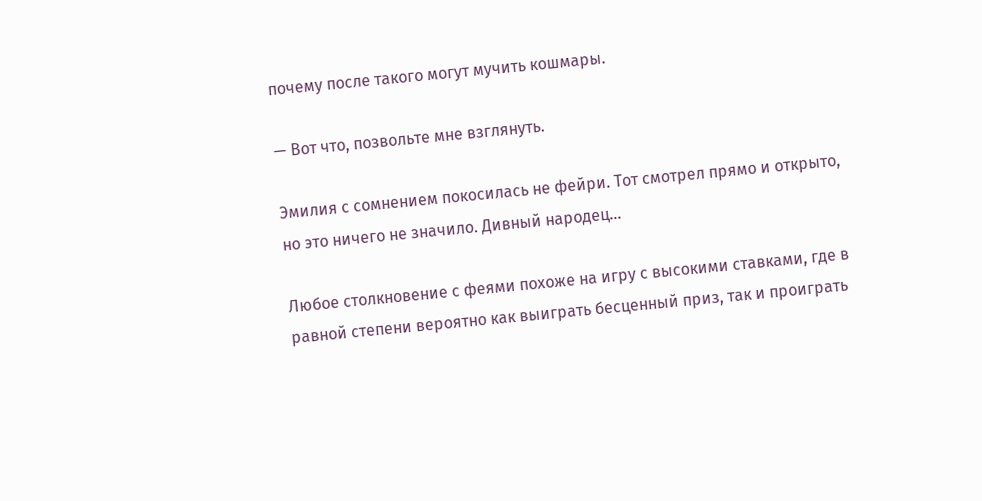почему после такого могут мучить кошмары.

— Вот что, позвольте мне взглянуть.

Эмилия с сомнением покосилась не фейри. Тот смотрел прямо и открыто, но это ничего не значило. Дивный народец…

Любое столкновение с феями похоже на игру с высокими ставками, где в равной степени вероятно как выиграть бесценный приз, так и проиграть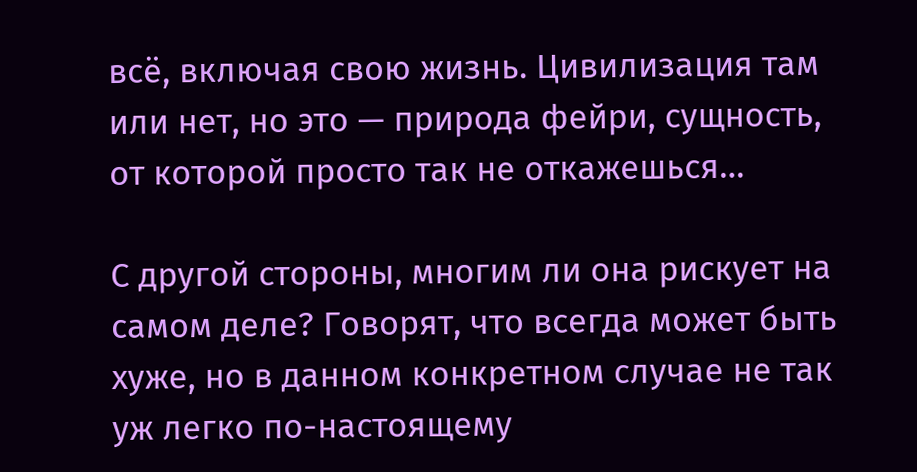всё, включая свою жизнь. Цивилизация там или нет, но это — природа фейри, сущность, от которой просто так не откажешься…

С другой стороны, многим ли она рискует на самом деле? Говорят, что всегда может быть хуже, но в данном конкретном случае не так уж легко по-настоящему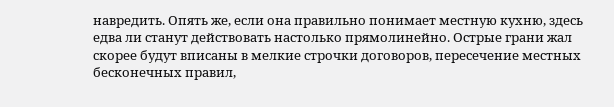навредить. Опять же, если она правильно понимает местную кухню, здесь едва ли станут действовать настолько прямолинейно. Острые грани жал скорее будут вписаны в мелкие строчки договоров, пересечение местных бесконечных правил,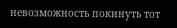невозможность покинуть тот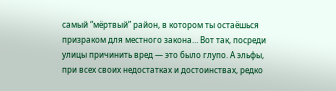самый “мёртвый” район, в котором ты остаёшься призраком для местного закона… Вот так, посреди улицы причинить вред — это было глупо. А эльфы, при всех своих недостатках и достоинствах, редко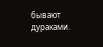бывают дураками.